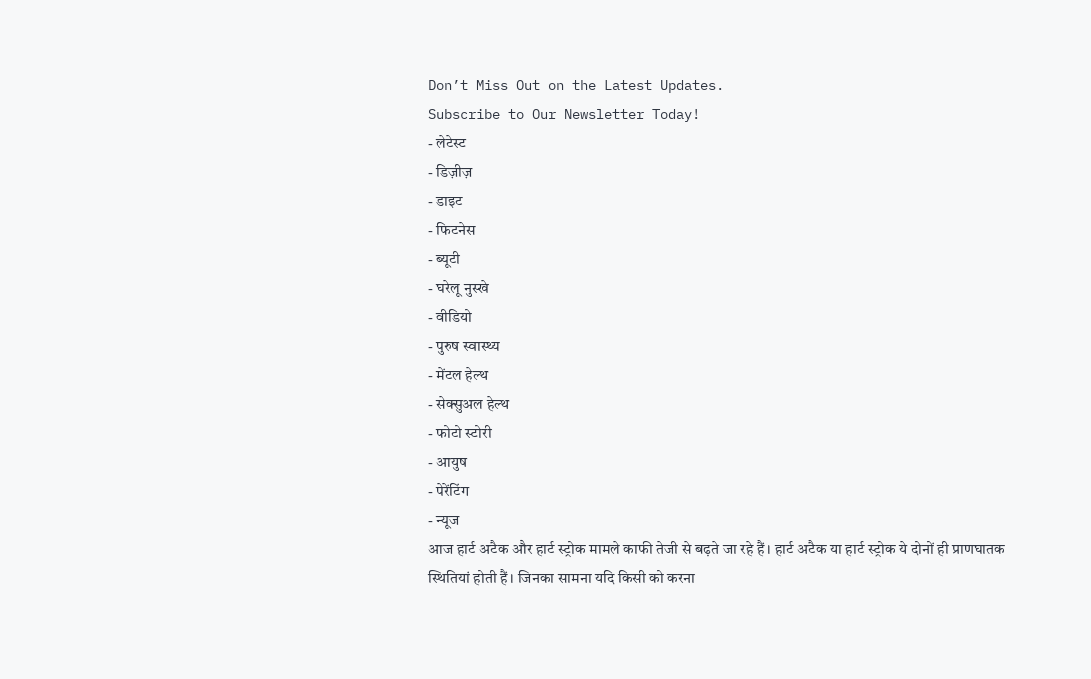Don’t Miss Out on the Latest Updates.
Subscribe to Our Newsletter Today!
- लेटेस्ट
- डिज़ीज़
- डाइट
- फिटनेस
- ब्यूटी
- घरेलू नुस्खे
- वीडियो
- पुरुष स्वास्थ्य
- मेंटल हेल्थ
- सेक्सुअल हेल्थ
- फोटो स्टोरी
- आयुष
- पेरेंटिंग
- न्यूज
आज हार्ट अटैक और हार्ट स्ट्रोक मामले काफी तेजी से बढ़ते जा रहे हैं। हार्ट अटैक या हार्ट स्ट्रोक ये दोनों ही प्राणघातक स्थितियां होती हैं। जिनका सामना यदि किसी को करना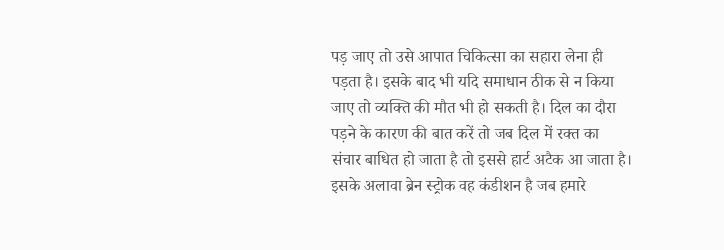पड़ जाए तो उसे आपात चिकित्सा का सहारा लेना ही पड़ता है। इसके बाद भी यदि समाधान ठीक से न किया जाए तो व्यक्ति की मौत भी हो सकती है। दिल का दौरा पड़ने के कारण की बात करें तो जब दिल में रक्त का संचार बाधित हो जाता है तो इससे हार्ट अटैक आ जाता है। इसके अलावा ब्रेन स्ट्रोक वह कंडीशन है जब हमारे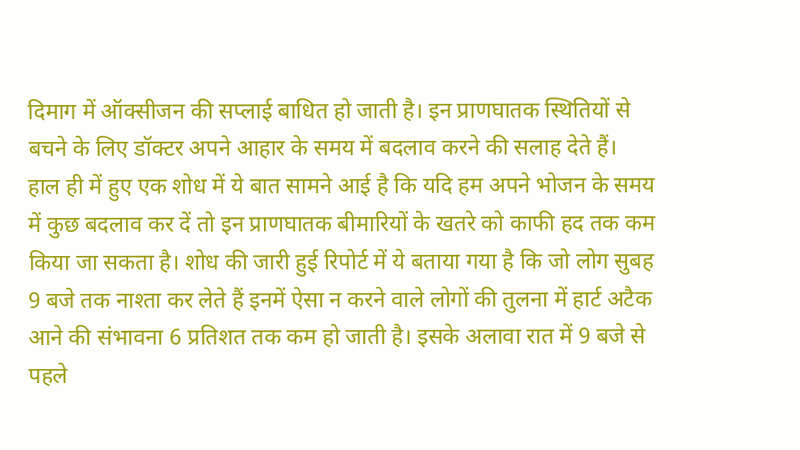दिमाग में ऑक्सीजन की सप्लाई बाधित हो जाती है। इन प्राणघातक स्थितियों से बचने के लिए डॉक्टर अपने आहार के समय में बदलाव करने की सलाह देते हैं।
हाल ही में हुए एक शोध में ये बात सामने आई है कि यदि हम अपने भोजन के समय में कुछ बदलाव कर दें तो इन प्राणघातक बीमारियों के खतरे को काफी हद तक कम किया जा सकता है। शोध की जारी हुई रिपोर्ट में ये बताया गया है कि जो लोग सुबह 9 बजे तक नाश्ता कर लेते हैं इनमें ऐसा न करने वाले लोगों की तुलना में हार्ट अटैक आने की संभावना 6 प्रतिशत तक कम हो जाती है। इसके अलावा रात में 9 बजे से पहले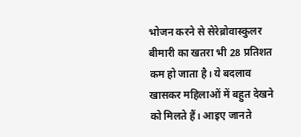भोजन करने से सेरेब्रोवास्कुलर बीमारी का खतरा भी 28 प्रतिशत कम हो जाता है। ये बदलाव खासकर महिलाओं में बहुत देखने को मिलते हैं। आइए जानते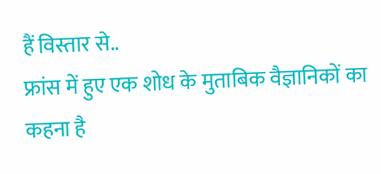हैं विस्तार से..
फ्रांस में हुए एक शोध के मुताबिक वैज्ञानिकों का कहना है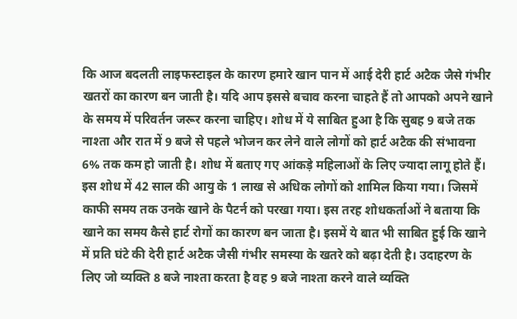कि आज बदलती लाइफस्टाइल के कारण हमारे खान पान में आई देरी हार्ट अटैक जैसे गंभीर खतरों का कारण बन जाती है। यदि आप इससे बचाव करना चाहते हैं तो आपको अपने खाने के समय में परिवर्तन जरूर करना चाहिए। शोध में ये साबित हुआ है कि सुबह 9 बजे तक नाश्ता और रात में 9 बजे से पहले भोजन कर लेने वाले लोगों को हार्ट अटैक की संभावना 6% तक कम हो जाती है। शोध में बताए गए आंकड़े महिलाओं के लिए ज्यादा लागू होते हैं।
इस शोध में 42 साल की आयु के 1 लाख से अधिक लोगों को शामिल किया गया। जिसमें काफी समय तक उनके खाने के पैटर्न को परखा गया। इस तरह शोधकर्ताओं ने बताया कि खाने का समय कैसे हार्ट रोगों का कारण बन जाता है। इसमें ये बात भी साबित हुई कि खाने में प्रति घंटे की देरी हार्ट अटैक जैसी गंभीर समस्या के खतरे को बढ़ा देती है। उदाहरण के लिए जो व्यक्ति 8 बजे नाश्ता करता है वह 9 बजे नाश्ता करने वाले व्यक्ति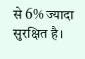से 6% ज्यादा सुरक्षित है।